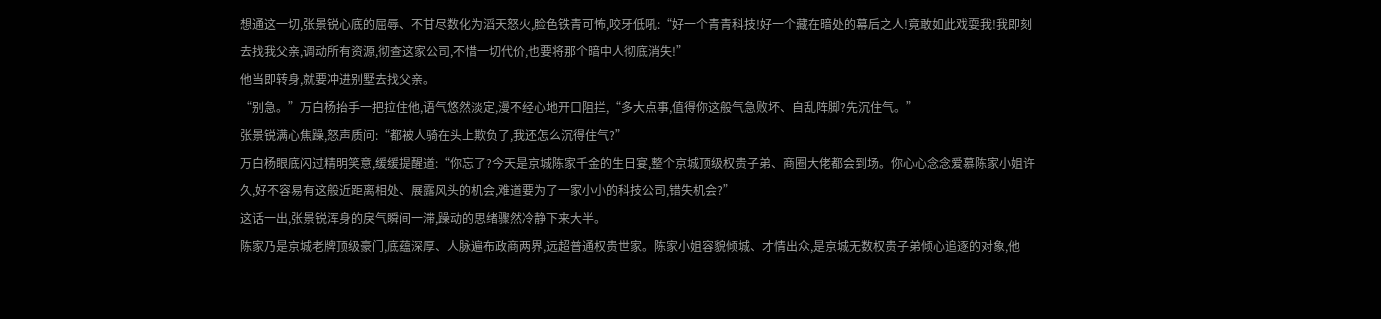想通这一切,张景锐心底的屈辱、不甘尽数化为滔天怒火,脸色铁青可怖,咬牙低吼:“好一个青青科技!好一个藏在暗处的幕后之人!竟敢如此戏耍我!我即刻去找我父亲,调动所有资源,彻查这家公司,不惜一切代价,也要将那个暗中人彻底消失!”
他当即转身,就要冲进别墅去找父亲。
“别急。”万白杨抬手一把拉住他,语气悠然淡定,漫不经心地开口阻拦,“多大点事,值得你这般气急败坏、自乱阵脚?先沉住气。”
张景锐满心焦躁,怒声质问:“都被人骑在头上欺负了,我还怎么沉得住气?”
万白杨眼底闪过精明笑意,缓缓提醒道:“你忘了?今天是京城陈家千金的生日宴,整个京城顶级权贵子弟、商圈大佬都会到场。你心心念念爱慕陈家小姐许久,好不容易有这般近距离相处、展露风头的机会,难道要为了一家小小的科技公司,错失机会?”
这话一出,张景锐浑身的戾气瞬间一滞,躁动的思绪骤然冷静下来大半。
陈家乃是京城老牌顶级豪门,底蕴深厚、人脉遍布政商两界,远超普通权贵世家。陈家小姐容貌倾城、才情出众,是京城无数权贵子弟倾心追逐的对象,他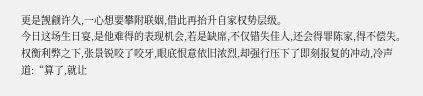更是觊觎许久,一心想要攀附联姻,借此再抬升自家权势层级。
今日这场生日宴,是他难得的表现机会,若是缺席,不仅错失佳人,还会得罪陈家,得不偿失。
权衡利弊之下,张景锐咬了咬牙,眼底恨意依旧浓烈,却强行压下了即刻报复的冲动,冷声道:“算了,就让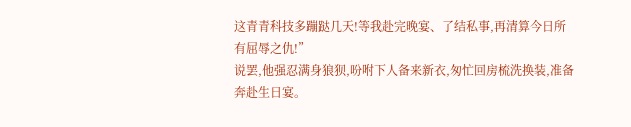这青青科技多蹦跶几天!等我赴完晚宴、了结私事,再清算今日所有屈辱之仇!”
说罢,他强忍满身狼狈,吩咐下人备来新衣,匆忙回房梳洗换装,准备奔赴生日宴。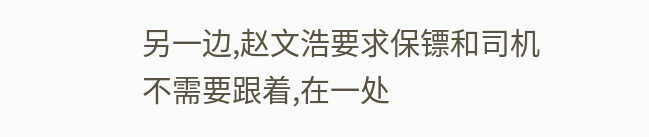另一边,赵文浩要求保镖和司机不需要跟着,在一处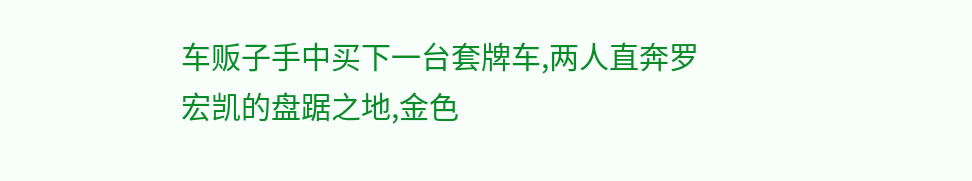车贩子手中买下一台套牌车,两人直奔罗宏凯的盘踞之地,金色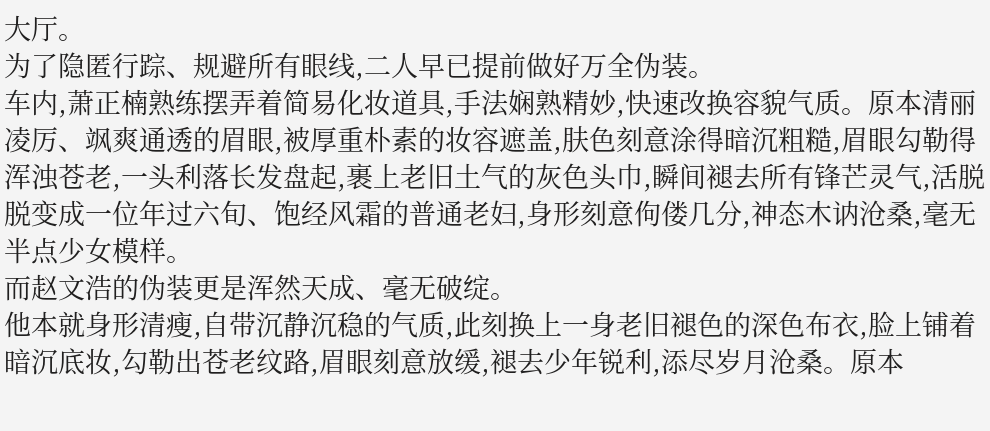大厅。
为了隐匿行踪、规避所有眼线,二人早已提前做好万全伪装。
车内,萧正楠熟练摆弄着简易化妆道具,手法娴熟精妙,快速改换容貌气质。原本清丽凌厉、飒爽通透的眉眼,被厚重朴素的妆容遮盖,肤色刻意涂得暗沉粗糙,眉眼勾勒得浑浊苍老,一头利落长发盘起,裹上老旧土气的灰色头巾,瞬间褪去所有锋芒灵气,活脱脱变成一位年过六旬、饱经风霜的普通老妇,身形刻意佝偻几分,神态木讷沧桑,毫无半点少女模样。
而赵文浩的伪装更是浑然天成、毫无破绽。
他本就身形清瘦,自带沉静沉稳的气质,此刻换上一身老旧褪色的深色布衣,脸上铺着暗沉底妆,勾勒出苍老纹路,眉眼刻意放缓,褪去少年锐利,添尽岁月沧桑。原本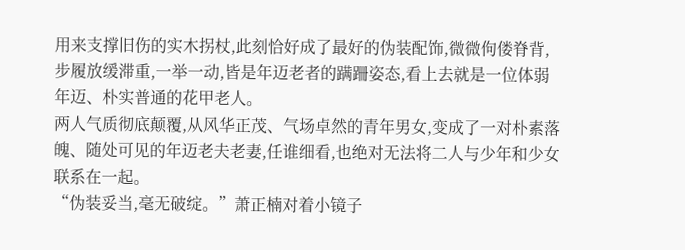用来支撑旧伤的实木拐杖,此刻恰好成了最好的伪装配饰,微微佝偻脊背,步履放缓滞重,一举一动,皆是年迈老者的蹒跚姿态,看上去就是一位体弱年迈、朴实普通的花甲老人。
两人气质彻底颠覆,从风华正茂、气场卓然的青年男女,变成了一对朴素落魄、随处可见的年迈老夫老妻,任谁细看,也绝对无法将二人与少年和少女联系在一起。
“伪装妥当,毫无破绽。”萧正楠对着小镜子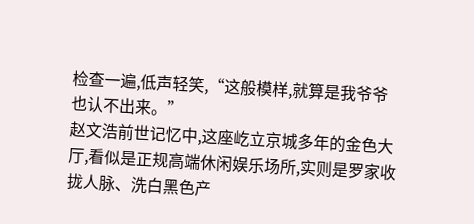检查一遍,低声轻笑,“这般模样,就算是我爷爷也认不出来。”
赵文浩前世记忆中,这座屹立京城多年的金色大厅,看似是正规高端休闲娱乐场所,实则是罗家收拢人脉、洗白黑色产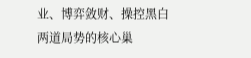业、博弈敛财、操控黑白两道局势的核心巢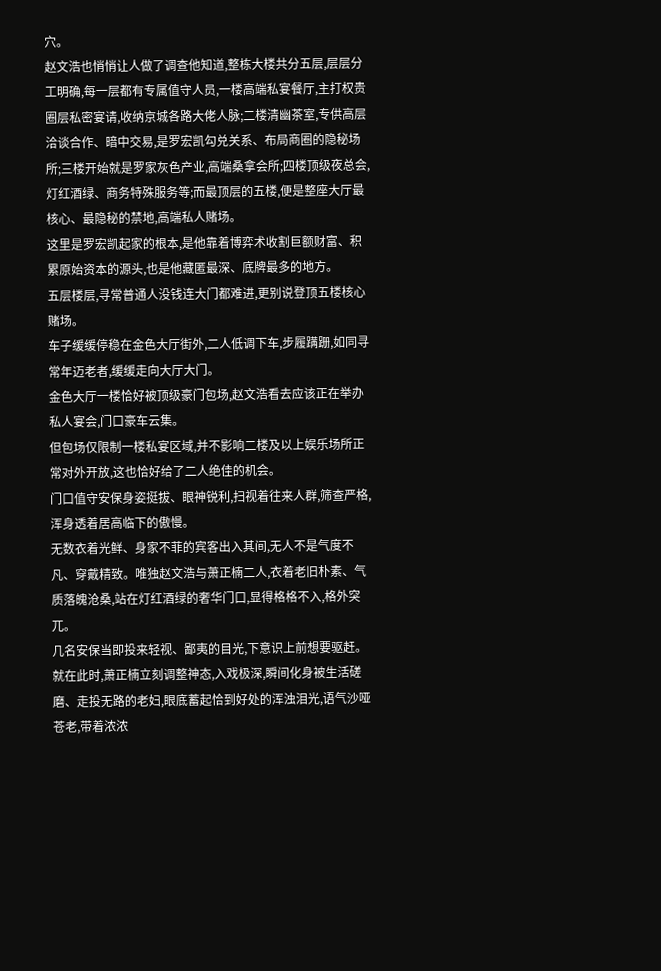穴。
赵文浩也悄悄让人做了调查他知道,整栋大楼共分五层,层层分工明确,每一层都有专属值守人员,一楼高端私宴餐厅,主打权贵圈层私密宴请,收纳京城各路大佬人脉;二楼清幽茶室,专供高层洽谈合作、暗中交易,是罗宏凯勾兑关系、布局商圈的隐秘场所;三楼开始就是罗家灰色产业,高端桑拿会所;四楼顶级夜总会,灯红酒绿、商务特殊服务等;而最顶层的五楼,便是整座大厅最核心、最隐秘的禁地,高端私人赌场。
这里是罗宏凯起家的根本,是他靠着博弈术收割巨额财富、积累原始资本的源头,也是他藏匿最深、底牌最多的地方。
五层楼层,寻常普通人没钱连大门都难进,更别说登顶五楼核心赌场。
车子缓缓停稳在金色大厅街外,二人低调下车,步履蹒跚,如同寻常年迈老者,缓缓走向大厅大门。
金色大厅一楼恰好被顶级豪门包场,赵文浩看去应该正在举办私人宴会,门口豪车云集。
但包场仅限制一楼私宴区域,并不影响二楼及以上娱乐场所正常对外开放,这也恰好给了二人绝佳的机会。
门口值守安保身姿挺拔、眼神锐利,扫视着往来人群,筛查严格,浑身透着居高临下的傲慢。
无数衣着光鲜、身家不菲的宾客出入其间,无人不是气度不凡、穿戴精致。唯独赵文浩与萧正楠二人,衣着老旧朴素、气质落魄沧桑,站在灯红酒绿的奢华门口,显得格格不入,格外突兀。
几名安保当即投来轻视、鄙夷的目光,下意识上前想要驱赶。
就在此时,萧正楠立刻调整神态,入戏极深,瞬间化身被生活磋磨、走投无路的老妇,眼底蓄起恰到好处的浑浊泪光,语气沙哑苍老,带着浓浓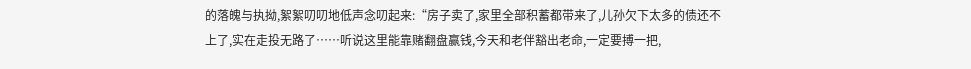的落魄与执拗,絮絮叨叨地低声念叨起来:“房子卖了,家里全部积蓄都带来了,儿孙欠下太多的债还不上了,实在走投无路了……听说这里能靠赌翻盘赢钱,今天和老伴豁出老命,一定要搏一把,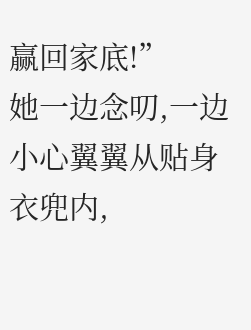赢回家底!”
她一边念叨,一边小心翼翼从贴身衣兜内,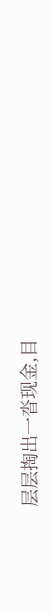层层掏出一沓现金,目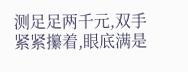测足足两千元,双手紧紧攥着,眼底满是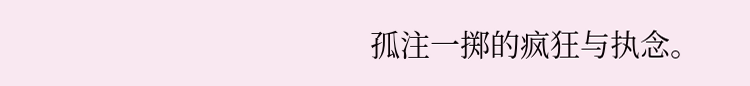孤注一掷的疯狂与执念。